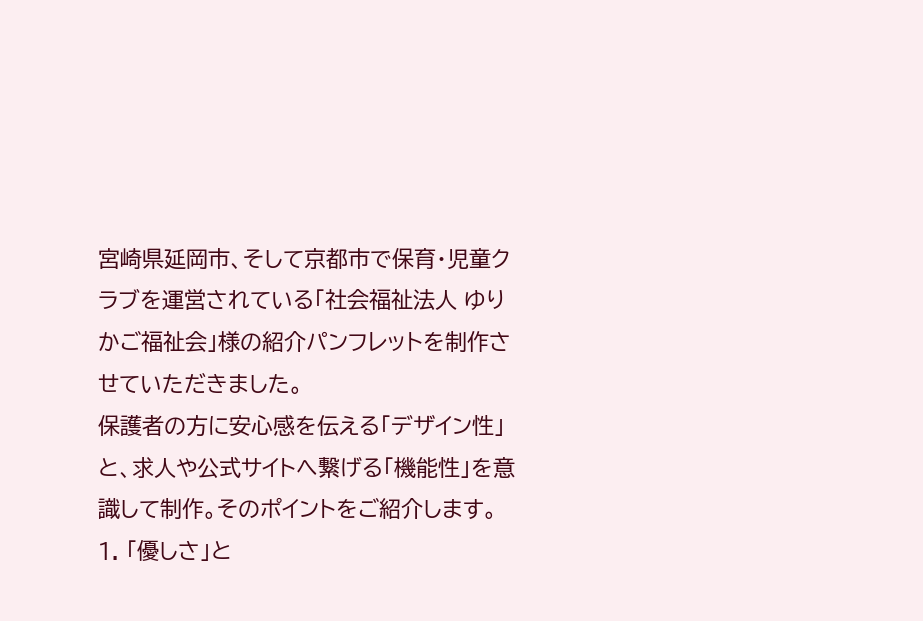宮崎県延岡市、そして京都市で保育・児童クラブを運営されている「社会福祉法人 ゆりかご福祉会」様の紹介パンフレットを制作させていただきました。
保護者の方に安心感を伝える「デザイン性」と、求人や公式サイトへ繋げる「機能性」を意識して制作。そのポイントをご紹介します。
1. 「優しさ」と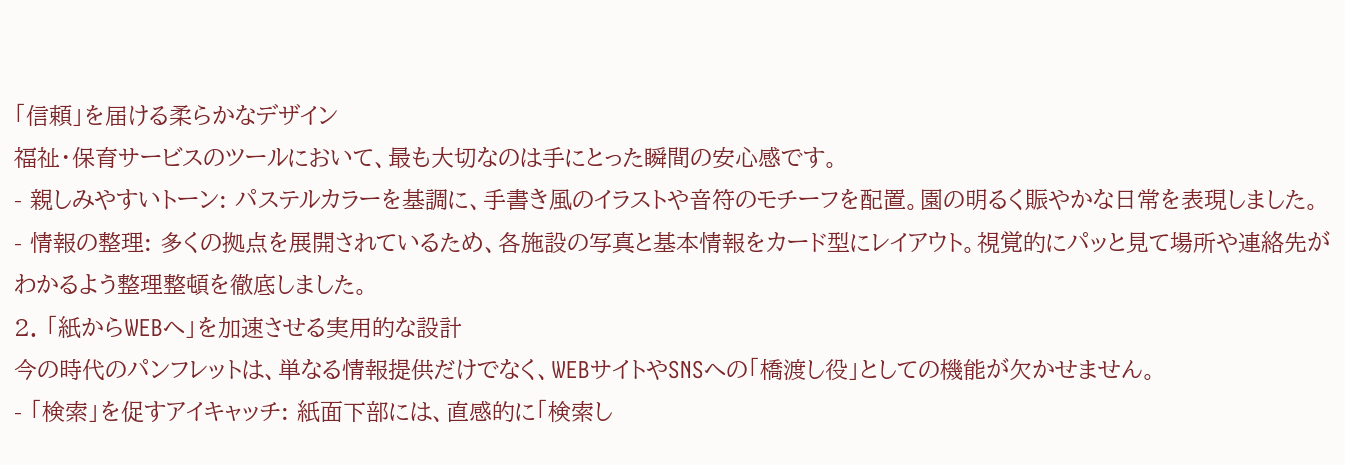「信頼」を届ける柔らかなデザイン
福祉・保育サービスのツールにおいて、最も大切なのは手にとった瞬間の安心感です。
- 親しみやすいトーン: パステルカラーを基調に、手書き風のイラストや音符のモチーフを配置。園の明るく賑やかな日常を表現しました。
- 情報の整理: 多くの拠点を展開されているため、各施設の写真と基本情報をカード型にレイアウト。視覚的にパッと見て場所や連絡先がわかるよう整理整頓を徹底しました。
2. 「紙からWEBへ」を加速させる実用的な設計
今の時代のパンフレットは、単なる情報提供だけでなく、WEBサイトやSNSへの「橋渡し役」としての機能が欠かせません。
- 「検索」を促すアイキャッチ: 紙面下部には、直感的に「検索し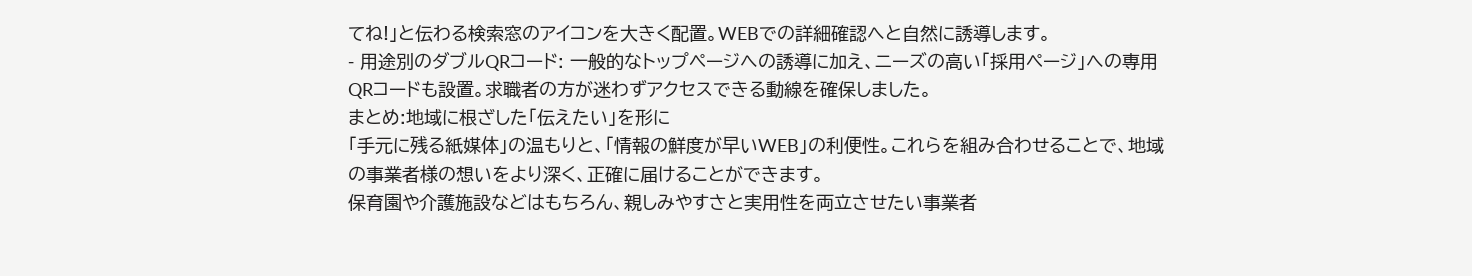てね!」と伝わる検索窓のアイコンを大きく配置。WEBでの詳細確認へと自然に誘導します。
- 用途別のダブルQRコード: 一般的なトップページへの誘導に加え、ニーズの高い「採用ページ」への専用QRコードも設置。求職者の方が迷わずアクセスできる動線を確保しました。
まとめ:地域に根ざした「伝えたい」を形に
「手元に残る紙媒体」の温もりと、「情報の鮮度が早いWEB」の利便性。これらを組み合わせることで、地域の事業者様の想いをより深く、正確に届けることができます。
保育園や介護施設などはもちろん、親しみやすさと実用性を両立させたい事業者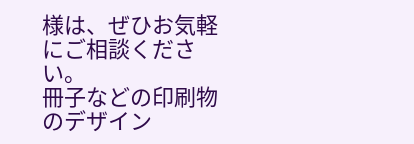様は、ぜひお気軽にご相談ください。
冊子などの印刷物のデザイン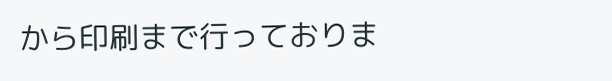から印刷まで行っておりま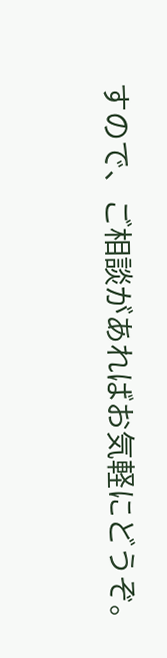すので、ご相談があればお気軽にどうぞ。